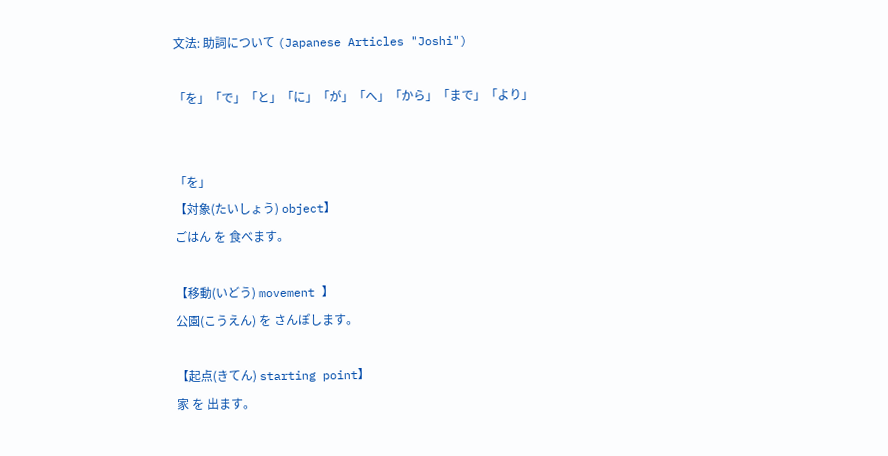文法: 助詞について (Japanese Articles "Joshi")

「を」「で」「と」「に」「が」「へ」「から」「まで」「より」


「を」
【対象(たいしょう) object】
ごはん を 食べます。

【移動(いどう) movement 】
公園(こうえん) を さんぽします。

【起点(きてん) starting point】
家 を 出ます。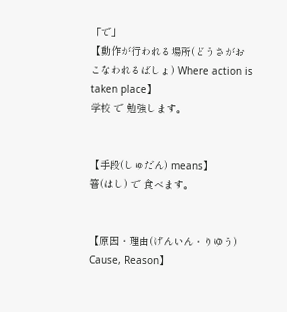「で」
【動作が行われる場所(どうさがおこなわれるばしょ) Where action is taken place】
学校 で 勉強します。


【手段(しゅだん) means】
箸(はし) で 食べます。


【原因・理由(げんいん・りゆう) Cause, Reason】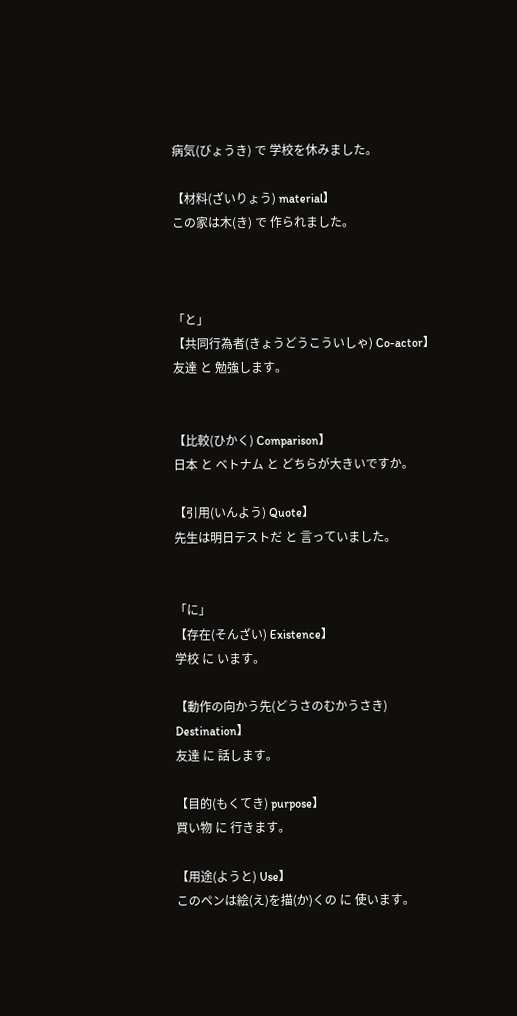病気(びょうき) で 学校を休みました。

【材料(ざいりょう) material】
この家は木(き) で 作られました。



「と」
【共同行為者(きょうどうこういしゃ) Co-actor】
友達 と 勉強します。


【比較(ひかく) Comparison】
日本 と ベトナム と どちらが大きいですか。

【引用(いんよう) Quote】
先生は明日テストだ と 言っていました。


「に」
【存在(そんざい) Existence】
学校 に います。

【動作の向かう先(どうさのむかうさき) Destination】
友達 に 話します。

【目的(もくてき) purpose】
買い物 に 行きます。

【用途(ようと) Use】
このペンは絵(え)を描(か)くの に 使います。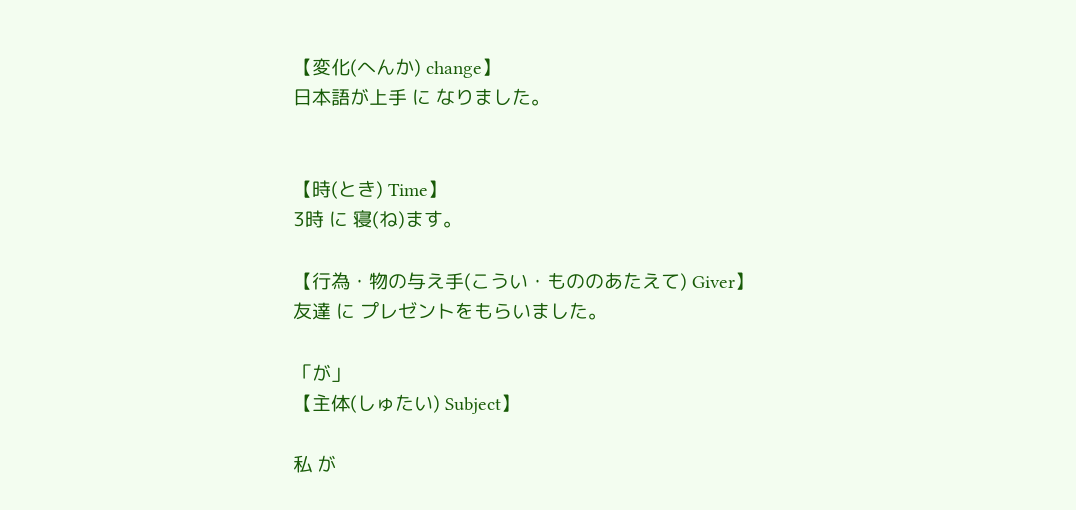【変化(へんか) change】
日本語が上手 に なりました。


【時(とき) Time】
3時 に 寝(ね)ます。

【行為・物の与え手(こうい・もののあたえて) Giver】
友達 に プレゼントをもらいました。

「が」
【主体(しゅたい) Subject】

私 が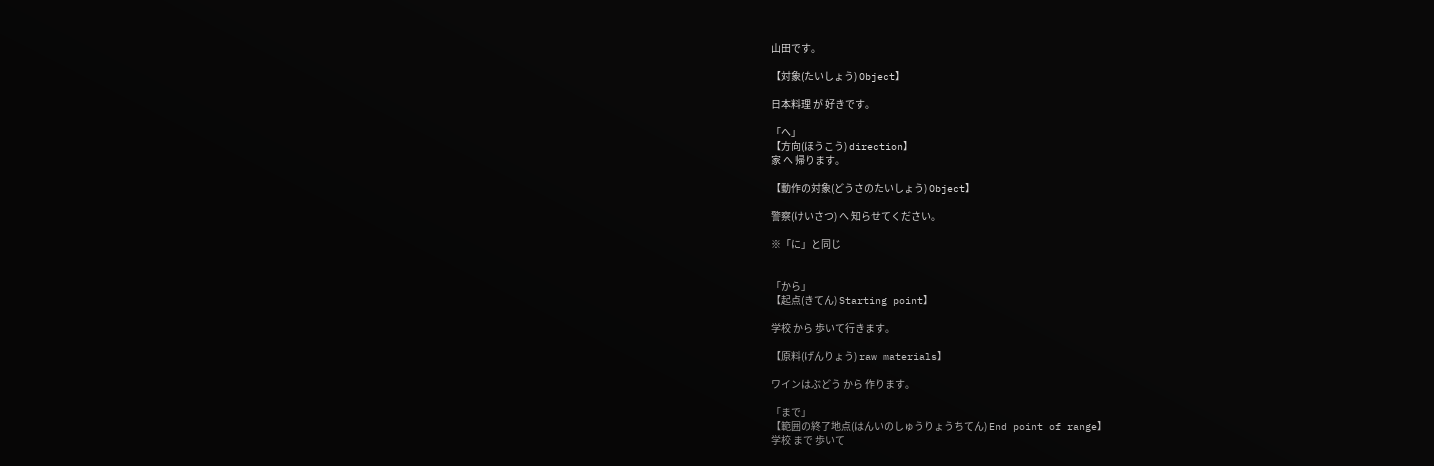山田です。

【対象(たいしょう) Object】

日本料理 が 好きです。

「へ」
【方向(ほうこう) direction】
家 へ 帰ります。

【動作の対象(どうさのたいしょう) Object】

警察(けいさつ) へ 知らせてください。

※「に」と同じ


「から」
【起点(きてん) Starting point】

学校 から 歩いて行きます。

【原料(げんりょう) raw materials】

ワインはぶどう から 作ります。

「まで」
【範囲の終了地点(はんいのしゅうりょうちてん) End point of range】
学校 まで 歩いて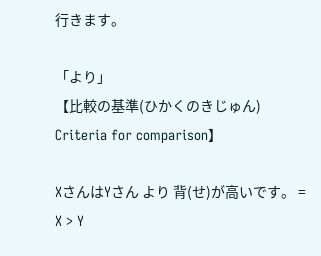行きます。

「より」
【比較の基準(ひかくのきじゅん) Criteria for comparison】

XさんはYさん より 背(せ)が高いです。 = X > Y